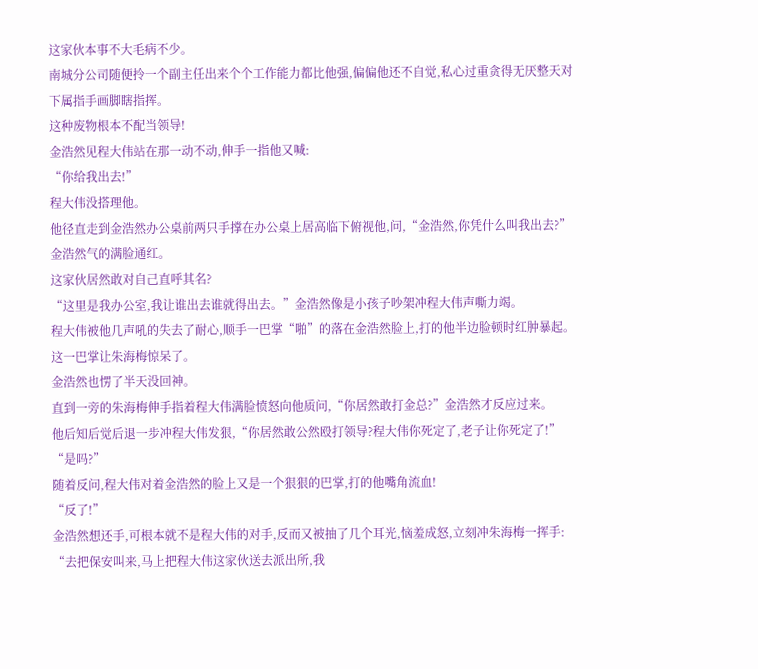这家伙本事不大毛病不少。
南城分公司随便拎一个副主任出来个个工作能力都比他强,偏偏他还不自觉,私心过重贪得无厌整天对下属指手画脚瞎指挥。
这种废物根本不配当领导!
金浩然见程大伟站在那一动不动,伸手一指他又喊:
“你给我出去!”
程大伟没搭理他。
他径直走到金浩然办公桌前两只手撑在办公桌上居高临下俯视他,问,“金浩然,你凭什么叫我出去?”
金浩然气的满脸通红。
这家伙居然敢对自己直呼其名?
“这里是我办公室,我让谁出去谁就得出去。”金浩然像是小孩子吵架冲程大伟声嘶力竭。
程大伟被他几声吼的失去了耐心,顺手一巴掌“啪”的落在金浩然脸上,打的他半边脸顿时红肿暴起。
这一巴掌让朱海梅惊呆了。
金浩然也愣了半天没回神。
直到一旁的朱海梅伸手指着程大伟满脸愤怒向他质问,“你居然敢打金总?”金浩然才反应过来。
他后知后觉后退一步冲程大伟发狠,“你居然敢公然殴打领导?程大伟你死定了,老子让你死定了!”
“是吗?”
随着反问,程大伟对着金浩然的脸上又是一个狠狠的巴掌,打的他嘴角流血!
“反了!”
金浩然想还手,可根本就不是程大伟的对手,反而又被抽了几个耳光,恼羞成怒,立刻冲朱海梅一挥手:
“去把保安叫来,马上把程大伟这家伙送去派出所,我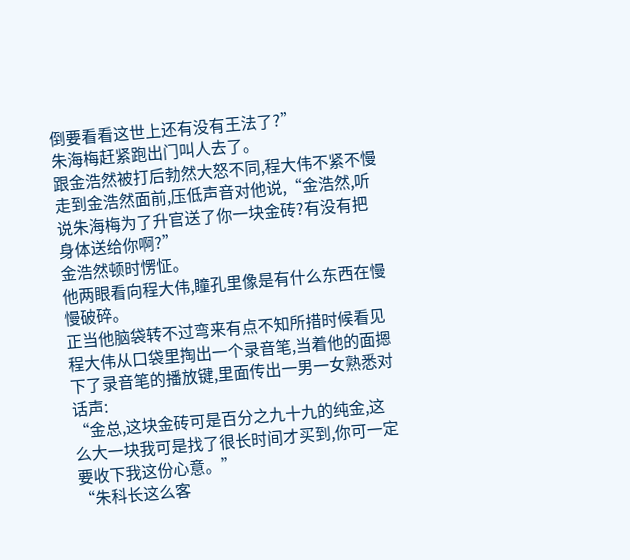倒要看看这世上还有没有王法了?”
朱海梅赶紧跑出门叫人去了。
跟金浩然被打后勃然大怒不同,程大伟不紧不慢走到金浩然面前,压低声音对他说,“金浩然,听说朱海梅为了升官送了你一块金砖?有没有把身体送给你啊?”
金浩然顿时愣怔。
他两眼看向程大伟,瞳孔里像是有什么东西在慢慢破碎。
正当他脑袋转不过弯来有点不知所措时候看见程大伟从口袋里掏出一个录音笔,当着他的面摁下了录音笔的播放键,里面传出一男一女熟悉对话声:
“金总,这块金砖可是百分之九十九的纯金,这么大一块我可是找了很长时间才买到,你可一定要收下我这份心意。”
“朱科长这么客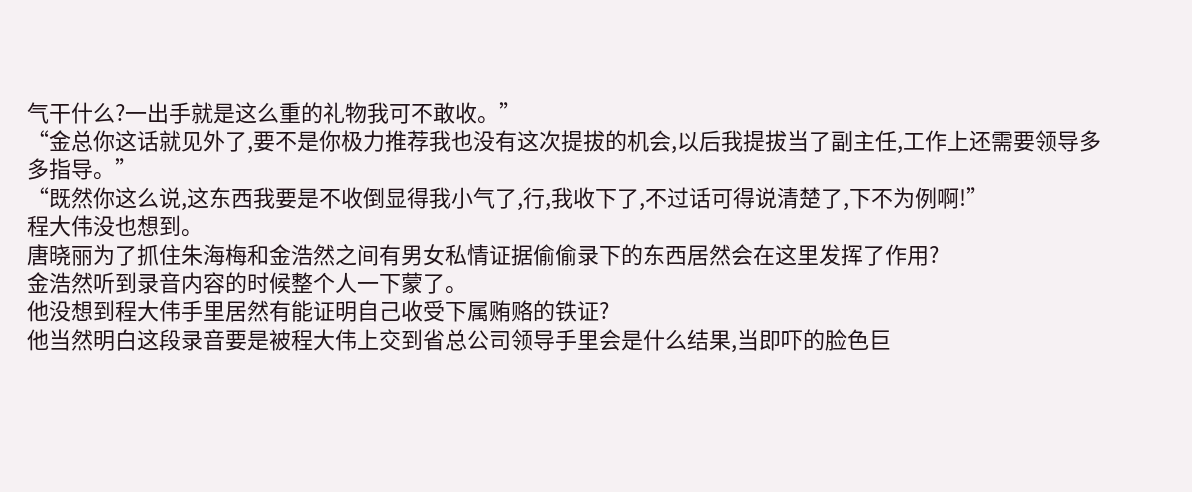气干什么?一出手就是这么重的礼物我可不敢收。”
“金总你这话就见外了,要不是你极力推荐我也没有这次提拔的机会,以后我提拔当了副主任,工作上还需要领导多多指导。”
“既然你这么说,这东西我要是不收倒显得我小气了,行,我收下了,不过话可得说清楚了,下不为例啊!”
程大伟没也想到。
唐晓丽为了抓住朱海梅和金浩然之间有男女私情证据偷偷录下的东西居然会在这里发挥了作用?
金浩然听到录音内容的时候整个人一下蒙了。
他没想到程大伟手里居然有能证明自己收受下属贿赂的铁证?
他当然明白这段录音要是被程大伟上交到省总公司领导手里会是什么结果,当即吓的脸色巨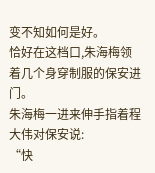变不知如何是好。
恰好在这档口,朱海梅领着几个身穿制服的保安进门。
朱海梅一进来伸手指着程大伟对保安说:
“快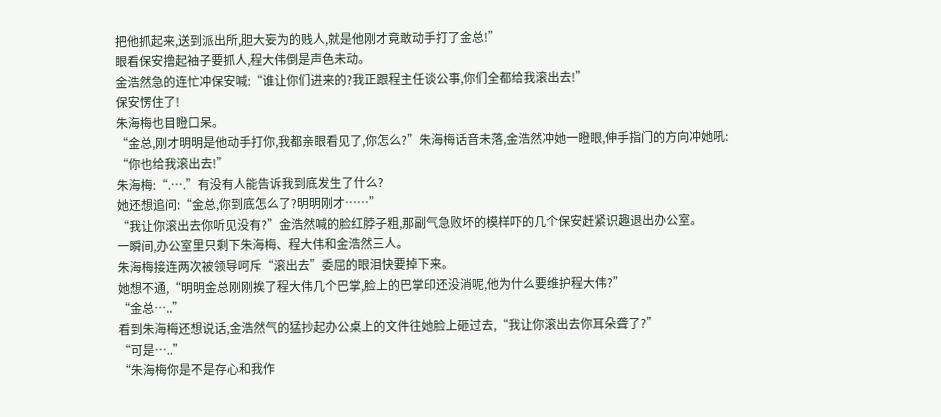把他抓起来,送到派出所,胆大妄为的贱人,就是他刚才竟敢动手打了金总!”
眼看保安撸起袖子要抓人,程大伟倒是声色未动。
金浩然急的连忙冲保安喊:“谁让你们进来的?我正跟程主任谈公事,你们全都给我滚出去!”
保安愣住了!
朱海梅也目瞪口呆。
“金总,刚才明明是他动手打你,我都亲眼看见了,你怎么?”朱海梅话音未落,金浩然冲她一瞪眼,伸手指门的方向冲她吼:
“你也给我滚出去!”
朱海梅:“.….”有没有人能告诉我到底发生了什么?
她还想追问:“金总,你到底怎么了?明明刚才……”
“我让你滚出去你听见没有?”金浩然喊的脸红脖子粗,那副气急败坏的模样吓的几个保安赶紧识趣退出办公室。
一瞬间,办公室里只剩下朱海梅、程大伟和金浩然三人。
朱海梅接连两次被领导呵斥“滚出去”委屈的眼泪快要掉下来。
她想不通,“明明金总刚刚挨了程大伟几个巴掌,脸上的巴掌印还没消呢,他为什么要维护程大伟?”
“金总…..”
看到朱海梅还想说话,金浩然气的猛抄起办公桌上的文件往她脸上砸过去,“我让你滚出去你耳朵聋了?”
“可是…..”
“朱海梅你是不是存心和我作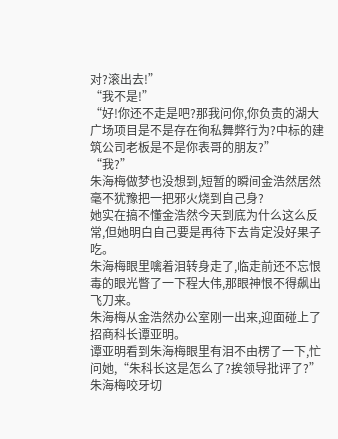对?滚出去!”
“我不是!”
“好!你还不走是吧?那我问你,你负责的湖大广场项目是不是存在徇私舞弊行为?中标的建筑公司老板是不是你表哥的朋友?”
“我?”
朱海梅做梦也没想到,短暂的瞬间金浩然居然毫不犹豫把一把邪火烧到自己身?
她实在搞不懂金浩然今天到底为什么这么反常,但她明白自己要是再待下去肯定没好果子吃。
朱海梅眼里噙着泪转身走了,临走前还不忘恨毒的眼光瞥了一下程大伟,那眼神恨不得飙出飞刀来。
朱海梅从金浩然办公室刚一出来,迎面碰上了招商科长谭亚明。
谭亚明看到朱海梅眼里有泪不由楞了一下,忙问她,“朱科长这是怎么了?挨领导批评了?”
朱海梅咬牙切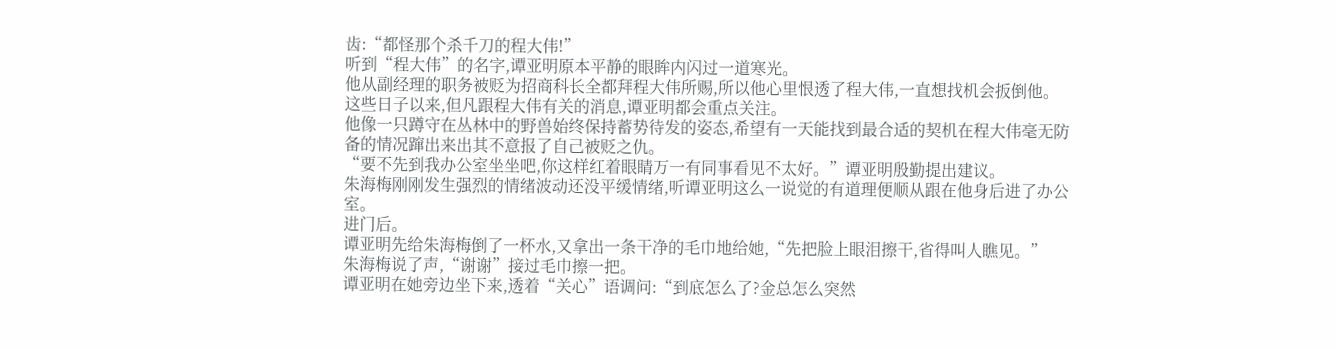齿:“都怪那个杀千刀的程大伟!”
听到“程大伟”的名字,谭亚明原本平静的眼眸内闪过一道寒光。
他从副经理的职务被贬为招商科长全都拜程大伟所赐,所以他心里恨透了程大伟,一直想找机会扳倒他。
这些日子以来,但凡跟程大伟有关的消息,谭亚明都会重点关注。
他像一只蹲守在丛林中的野兽始终保持蓄势待发的姿态,希望有一天能找到最合适的契机在程大伟毫无防备的情况蹿出来出其不意报了自己被贬之仇。
“要不先到我办公室坐坐吧,你这样红着眼睛万一有同事看见不太好。”谭亚明殷勤提出建议。
朱海梅刚刚发生强烈的情绪波动还没平缓情绪,听谭亚明这么一说觉的有道理便顺从跟在他身后进了办公室。
进门后。
谭亚明先给朱海梅倒了一杯水,又拿出一条干净的毛巾地给她,“先把脸上眼泪擦干,省得叫人瞧见。”
朱海梅说了声,“谢谢”接过毛巾擦一把。
谭亚明在她旁边坐下来,透着“关心”语调问:“到底怎么了?金总怎么突然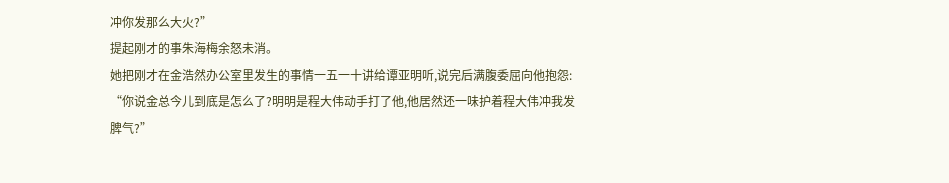冲你发那么大火?”
提起刚才的事朱海梅余怒未消。
她把刚才在金浩然办公室里发生的事情一五一十讲给谭亚明听,说完后满腹委屈向他抱怨:
“你说金总今儿到底是怎么了?明明是程大伟动手打了他,他居然还一味护着程大伟冲我发脾气?”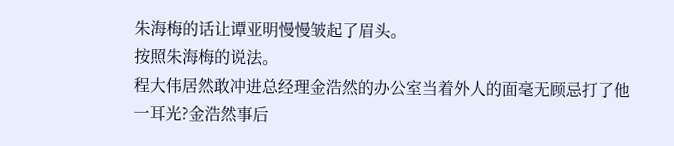朱海梅的话让谭亚明慢慢皱起了眉头。
按照朱海梅的说法。
程大伟居然敢冲进总经理金浩然的办公室当着外人的面毫无顾忌打了他一耳光?金浩然事后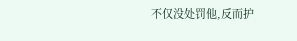不仅没处罚他,反而护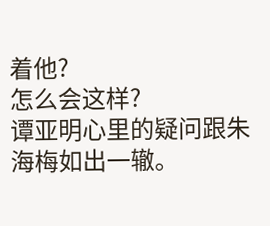着他?
怎么会这样?
谭亚明心里的疑问跟朱海梅如出一辙。